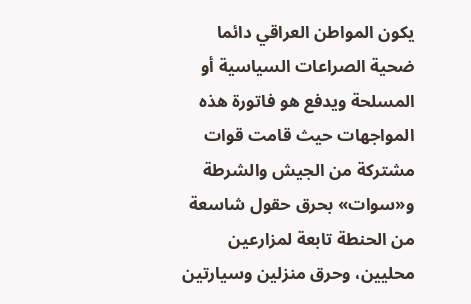يكون المواطن العراقي دائما ضحية الصراعات السياسية أو المسلحة ويدفع هو فاتورة هذه المواجهات حيث قامت قوات مشتركة من الجيش والشرطة و«سوات» بحرق حقول شاسعة من الحنطة تابعة لمزارعين محليين، وحرق منزلين وسيارتين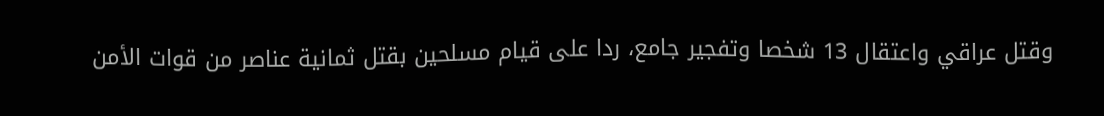وقتل عراقي واعتقال 13 شخصا وتفجير جامع، ردا على قيام مسلحين بقتل ثمانية عناصر من قوات الأمن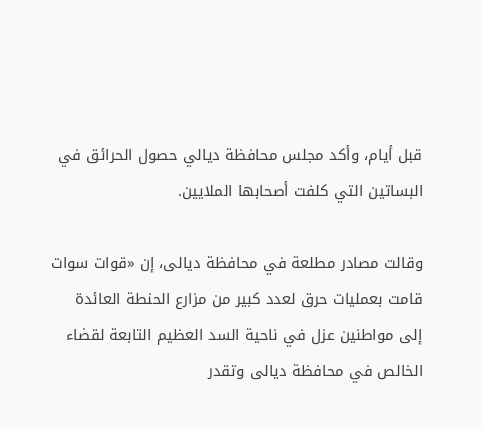قبل أيام، وأكد مجلس محافظة ديالي حصول الحرائق في البساتين التي كلفت أصحابها الملايين.

وقالت مصادر مطلعة في محافظة ديالى، إن «قوات سوات قامت بعمليات حرق لعدد كبير من مزارع الحنطة العائدة إلى مواطنين عزل في ناحية السد العظيم التابعة لقضاء الخالص في محافظة ديالى وتقدر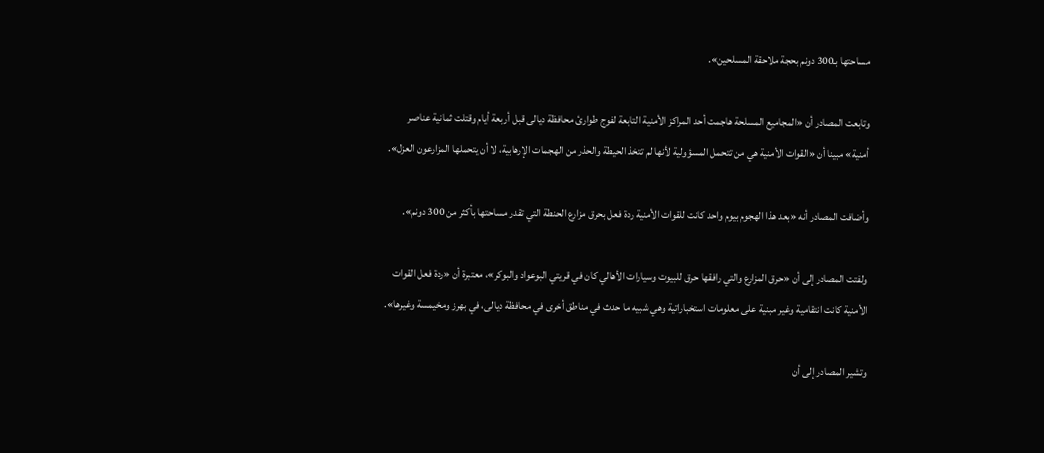مساحتها بـ300 دونم بحجة ملاحقة المسلحين».

وتابعت المصادر أن «المجاميع المسلحة هاجمت أحد المراكز الأمنية التابعة لفوج طوارئ محافظة ديالى قبل أربعة أيام وقتلت ثمانية عناصر أمنية» مبينا أن «القوات الأمنية هي من تتحمل المسؤولية لأنها لم تتخذ الحيطة والحذر من الهجمات الإرهابية، لا أن يتحملها المزارعون العزل».

وأضافت المصادر أنه «بعد هذا الهجوم بيوم واحد كانت للقوات الأمنية ردة فعل بحرق مزارع الحنطة التي تقدر مساحتها بأكثر من 300 دونم».

ولفتت المصادر إلى أن «حرق المزارع والتي رافقها حرق للبيوت وسيارات الأهالي كان في قريتي البوعواد والبوكر»، معتبرة أن «ردة فعل القوات الأمنية كانت انتقامية وغير مبنية على معلومات استخباراتية وهي شبيه ما حدث في مناطق أخرى في محافظة ديالى، في بهرز ومخيمسة وغيرها».

وتشير المصادر إلى أن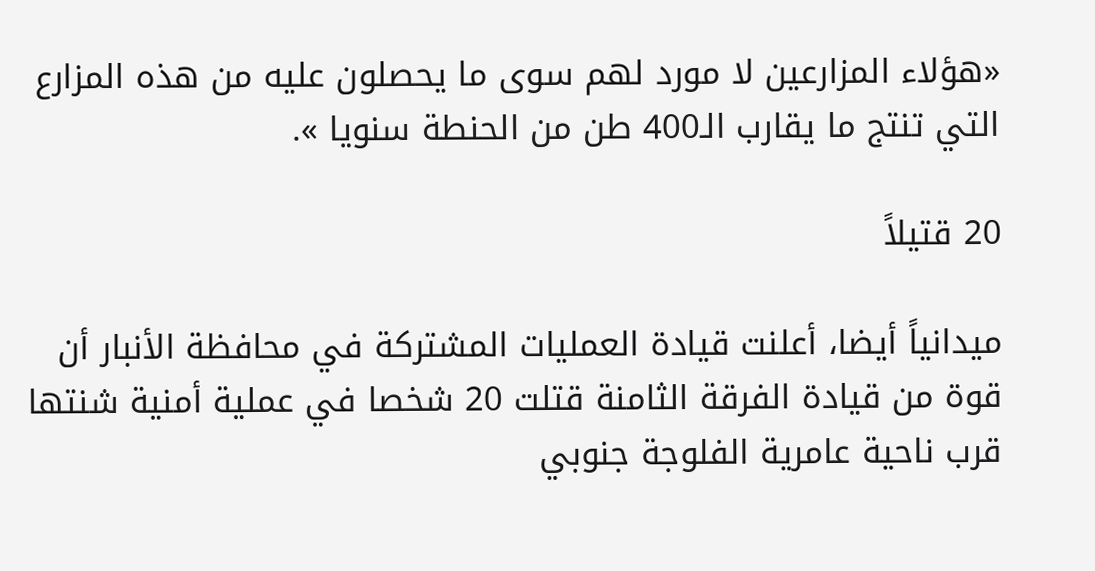«هؤلاء المزارعين لا مورد لهم سوى ما يحصلون عليه من هذه المزارع التي تنتج ما يقارب الـ400 طن من الحنطة سنويا ».

20 قتيلاً

ميدانياً أيضا، أعلنت قيادة العمليات المشتركة في محافظة الأنبار أن قوة من قيادة الفرقة الثامنة قتلت 20 شخصا في عملية أمنية شنتها قرب ناحية عامرية الفلوجة جنوبي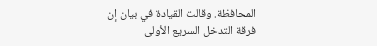المحافظة. وقالت القيادة في بيان إن فرقة التدخل السريع الأولى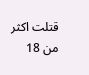قتلت اكثر من 18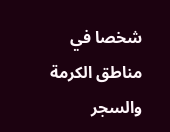شخصا في مناطق الكرمة والسجر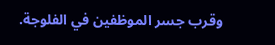وقرب جسر الموظفين في الفلوجة.